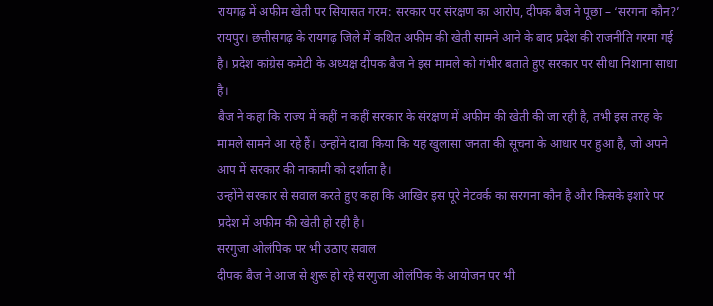रायगढ़ में अफीम खेती पर सियासत गरम: सरकार पर संरक्षण का आरोप, दीपक बैज ने पूछा – ‘सरगना कौन?’
रायपुर। छत्तीसगढ़ के रायगढ़ जिले में कथित अफीम की खेती सामने आने के बाद प्रदेश की राजनीति गरमा गई है। प्रदेश कांग्रेस कमेटी के अध्यक्ष दीपक बैज ने इस मामले को गंभीर बताते हुए सरकार पर सीधा निशाना साधा है।
बैज ने कहा कि राज्य में कहीं न कहीं सरकार के संरक्षण में अफीम की खेती की जा रही है, तभी इस तरह के मामले सामने आ रहे हैं। उन्होंने दावा किया कि यह खुलासा जनता की सूचना के आधार पर हुआ है, जो अपने आप में सरकार की नाकामी को दर्शाता है।
उन्होंने सरकार से सवाल करते हुए कहा कि आखिर इस पूरे नेटवर्क का सरगना कौन है और किसके इशारे पर प्रदेश में अफीम की खेती हो रही है।
सरगुजा ओलंपिक पर भी उठाए सवाल
दीपक बैज ने आज से शुरू हो रहे सरगुजा ओलंपिक के आयोजन पर भी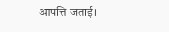आपत्ति जताई।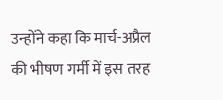उन्होंने कहा कि मार्च-अप्रैल की भीषण गर्मी में इस तरह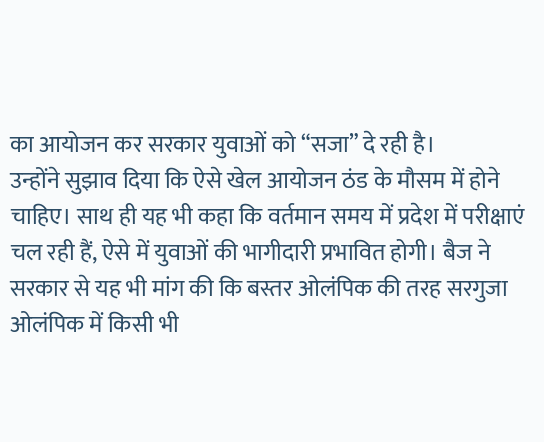का आयोजन कर सरकार युवाओं को “सजा” दे रही है।
उन्होंने सुझाव दिया कि ऐसे खेल आयोजन ठंड के मौसम में होने चाहिए। साथ ही यह भी कहा कि वर्तमान समय में प्रदेश में परीक्षाएं चल रही हैं, ऐसे में युवाओं की भागीदारी प्रभावित होगी। बैज ने सरकार से यह भी मांग की कि बस्तर ओलंपिक की तरह सरगुजा ओलंपिक में किसी भी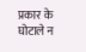प्रकार के घोटाले न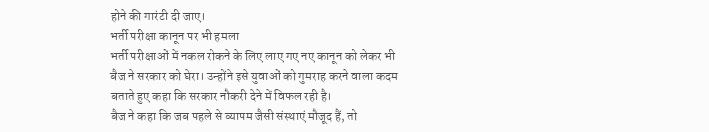होने की गारंटी दी जाए।
भर्ती परीक्षा कानून पर भी हमला
भर्ती परीक्षाओं में नकल रोकने के लिए लाए गए नए कानून को लेकर भी बैज ने सरकार को घेरा। उन्होंने इसे युवाओं को गुमराह करने वाला कदम बताते हुए कहा कि सरकार नौकरी देने में विफल रही है।
बैज ने कहा कि जब पहले से व्यापम जैसी संस्थाएं मौजूद हैं, तो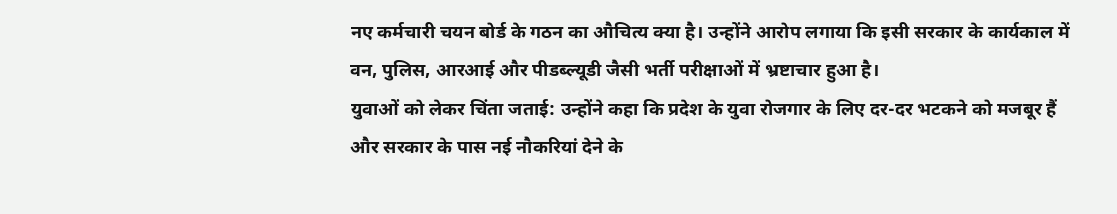नए कर्मचारी चयन बोर्ड के गठन का औचित्य क्या है। उन्होंने आरोप लगाया कि इसी सरकार के कार्यकाल में वन, पुलिस, आरआई और पीडब्ल्यूडी जैसी भर्ती परीक्षाओं में भ्रष्टाचार हुआ है।
युवाओं को लेकर चिंता जताई: उन्होंने कहा कि प्रदेश के युवा रोजगार के लिए दर-दर भटकने को मजबूर हैं और सरकार के पास नई नौकरियां देने के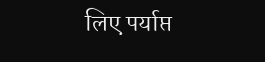लिए पर्याप्त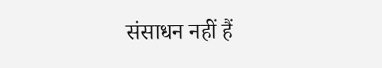संसाधन नहीं हैं